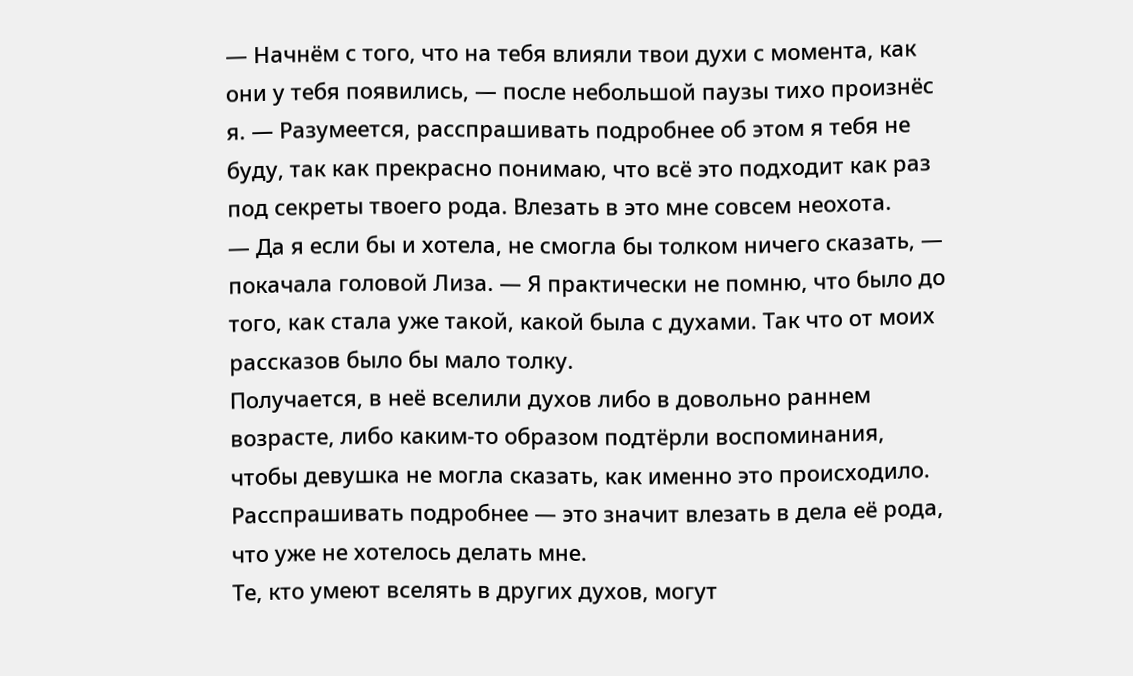— Начнём с того, что на тебя влияли твои духи с момента, как они у тебя появились, — после небольшой паузы тихо произнёс я. — Разумеется, расспрашивать подробнее об этом я тебя не буду, так как прекрасно понимаю, что всё это подходит как раз под секреты твоего рода. Влезать в это мне совсем неохота.
— Да я если бы и хотела, не смогла бы толком ничего сказать, — покачала головой Лиза. — Я практически не помню, что было до того, как стала уже такой, какой была с духами. Так что от моих рассказов было бы мало толку.
Получается, в неё вселили духов либо в довольно раннем возрасте, либо каким-то образом подтёрли воспоминания, чтобы девушка не могла сказать, как именно это происходило. Расспрашивать подробнее — это значит влезать в дела её рода, что уже не хотелось делать мне.
Те, кто умеют вселять в других духов, могут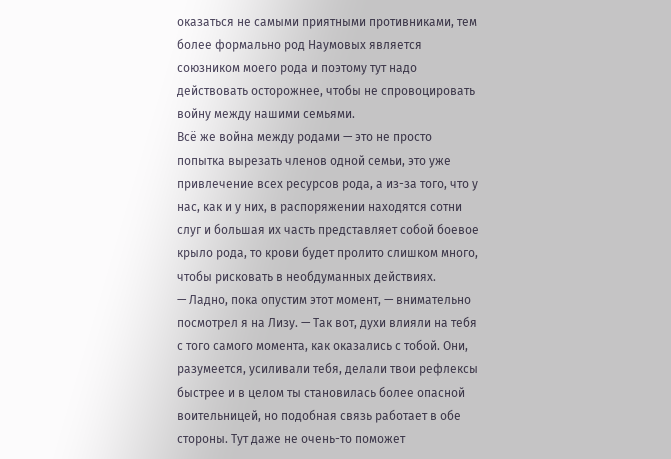оказаться не самыми приятными противниками, тем более формально род Наумовых является союзником моего рода и поэтому тут надо действовать осторожнее, чтобы не спровоцировать войну между нашими семьями.
Всё же война между родами — это не просто попытка вырезать членов одной семьи, это уже привлечение всех ресурсов рода, а из-за того, что у нас, как и у них, в распоряжении находятся сотни слуг и большая их часть представляет собой боевое крыло рода, то крови будет пролито слишком много, чтобы рисковать в необдуманных действиях.
— Ладно, пока опустим этот момент, — внимательно посмотрел я на Лизу. — Так вот, духи влияли на тебя с того самого момента, как оказались с тобой. Они, разумеется, усиливали тебя, делали твои рефлексы быстрее и в целом ты становилась более опасной воительницей, но подобная связь работает в обе стороны. Тут даже не очень-то поможет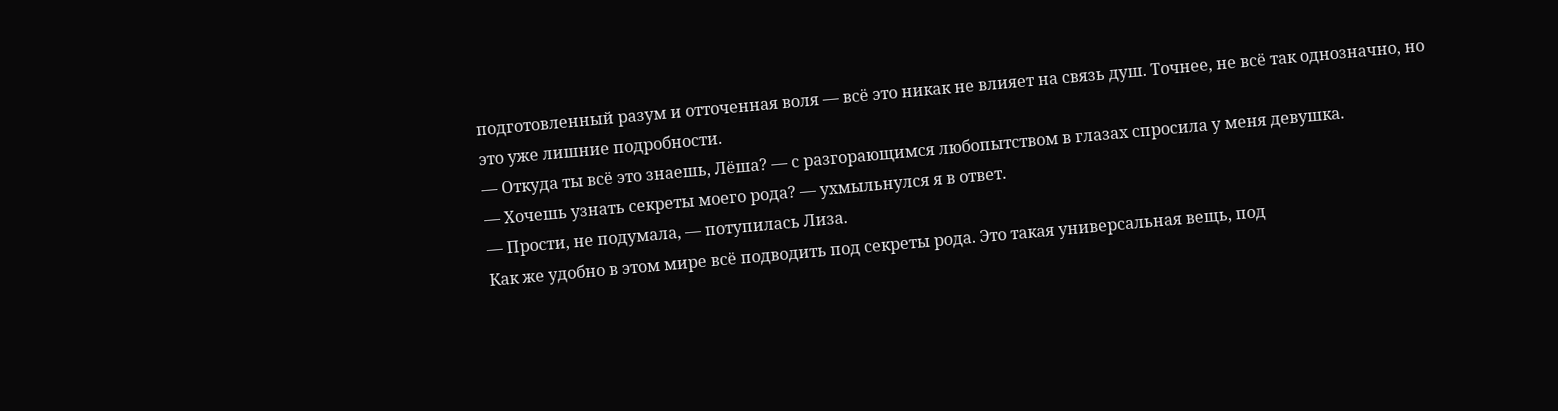подготовленный разум и отточенная воля — всё это никак не влияет на связь душ. Точнее, не всё так однозначно, но это уже лишние подробности.
— Откуда ты всё это знаешь, Лёша? — с разгорающимся любопытством в глазах спросила у меня девушка.
— Хочешь узнать секреты моего рода? — ухмыльнулся я в ответ.
— Прости, не подумала, — потупилась Лиза.
Как же удобно в этом мире всё подводить под секреты рода. Это такая универсальная вещь, под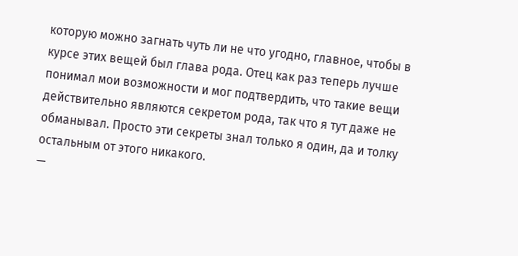которую можно загнать чуть ли не что угодно, главное, чтобы в курсе этих вещей был глава рода. Отец как раз теперь лучше понимал мои возможности и мог подтвердить, что такие вещи действительно являются секретом рода, так что я тут даже не обманывал. Просто эти секреты знал только я один, да и толку остальным от этого никакого.
—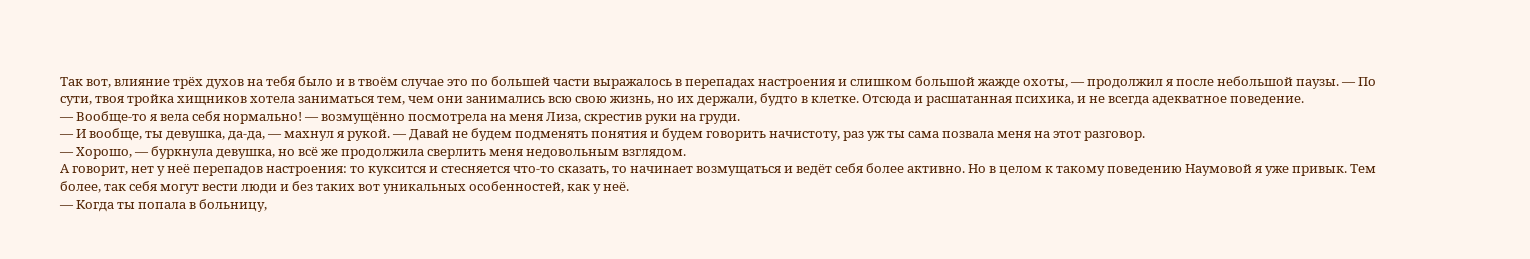Так вот, влияние трёх духов на тебя было и в твоём случае это по большей части выражалось в перепадах настроения и слишком большой жажде охоты, — продолжил я после небольшой паузы. — По сути, твоя тройка хищников хотела заниматься тем, чем они занимались всю свою жизнь, но их держали, будто в клетке. Отсюда и расшатанная психика, и не всегда адекватное поведение.
— Вообще-то я вела себя нормально! — возмущённо посмотрела на меня Лиза, скрестив руки на груди.
— И вообще, ты девушка, да-да, — махнул я рукой. — Давай не будем подменять понятия и будем говорить начистоту, раз уж ты сама позвала меня на этот разговор.
— Хорошо, — буркнула девушка, но всё же продолжила сверлить меня недовольным взглядом.
А говорит, нет у неё перепадов настроения: то куксится и стесняется что-то сказать, то начинает возмущаться и ведёт себя более активно. Но в целом к такому поведению Наумовой я уже привык. Тем более, так себя могут вести люди и без таких вот уникальных особенностей, как у неё.
— Когда ты попала в больницу,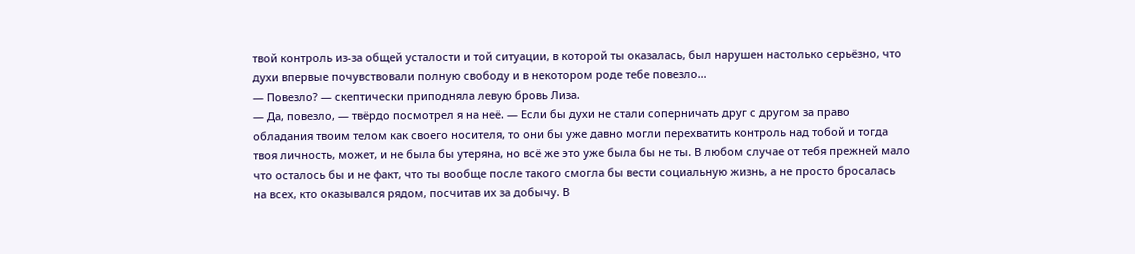твой контроль из-за общей усталости и той ситуации, в которой ты оказалась, был нарушен настолько серьёзно, что духи впервые почувствовали полную свободу и в некотором роде тебе повезло…
— Повезло? — скептически приподняла левую бровь Лиза.
— Да, повезло, — твёрдо посмотрел я на неё. — Если бы духи не стали соперничать друг с другом за право обладания твоим телом как своего носителя, то они бы уже давно могли перехватить контроль над тобой и тогда твоя личность, может, и не была бы утеряна, но всё же это уже была бы не ты. В любом случае от тебя прежней мало что осталось бы и не факт, что ты вообще после такого смогла бы вести социальную жизнь, а не просто бросалась на всех, кто оказывался рядом, посчитав их за добычу. В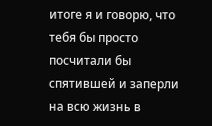итоге я и говорю, что тебя бы просто посчитали бы спятившей и заперли на всю жизнь в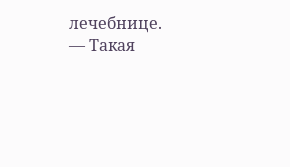лечебнице.
— Такая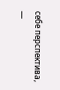себе перспектива, —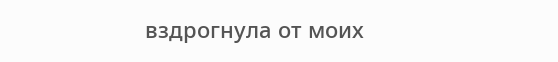вздрогнула от моих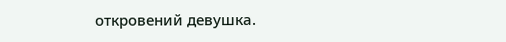откровений девушка.